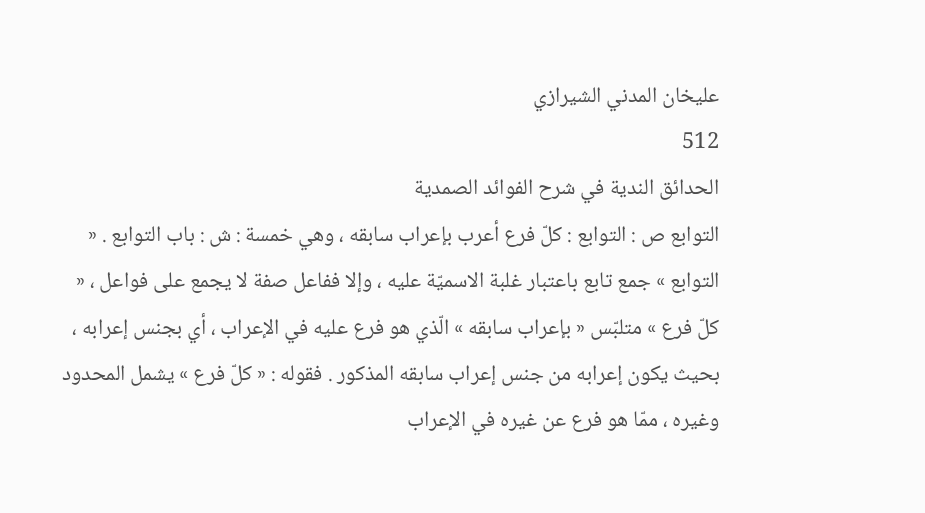عليخان المدني الشيرازي
512
الحدائق الندية في شرح الفوائد الصمدية
التوابع ص : التوابع : كلّ فرع أعرب بإعراب سابقه ، وهي خمسة : ش : باب التوابع . « التوابع » جمع تابع باعتبار غلبة الاسميّة عليه ، وإلا ففاعل صفة لا يجمع على فواعل ، « كلّ فرع » متلبّس « بإعراب سابقه » الّذي هو فرع عليه في الإعراب ، أي بجنس إعرابه ، بحيث يكون إعرابه من جنس إعراب سابقه المذكور . فقوله : « كلّ فرع » يشمل المحدود وغيره ، ممّا هو فرع عن غيره في الإعراب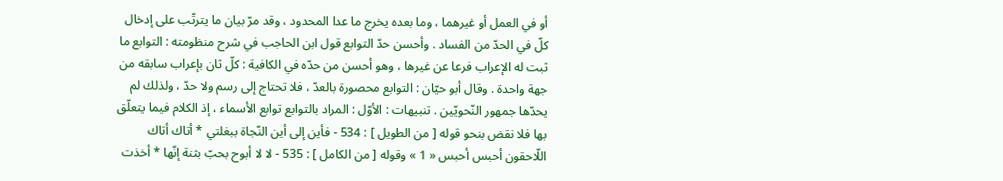أو في العمل أو غيرهما ، وما بعده يخرج ما عدا المحدود ، وقد مرّ بيان ما يترتّب على إدخال كلّ في الحدّ من الفساد . وأحسن حدّ التوابع قول ابن الحاجب في شرح منظومته : التوابع ما ثبت له الإعراب فرعا عن غيرها ، وهو أحسن من حدّه في الكافية : كلّ ثان بإعراب سابقه من جهة واحدة . وقال أبو حيّان : التوابع محصورة بالعدّ ، فلا تحتاج إلى رسم ولا حدّ ، ولذلك لم يحدّها جمهور النّحويّين . تنبيهات : الأوّل : المراد بالتوابع توابع الأسماء ، إذ الكلام فيما يتعلّق بها فلا نقض بنحو قوله [ من الطويل ] : 534 - فأين إلى أين النّجاة ببغلتي * أتاك أتاك اللّاحقون أحبس أحبس « 1 » وقوله [ من الكامل ] : 535 - لا لا أبوح بحبّ بثنة إنّها * أخذت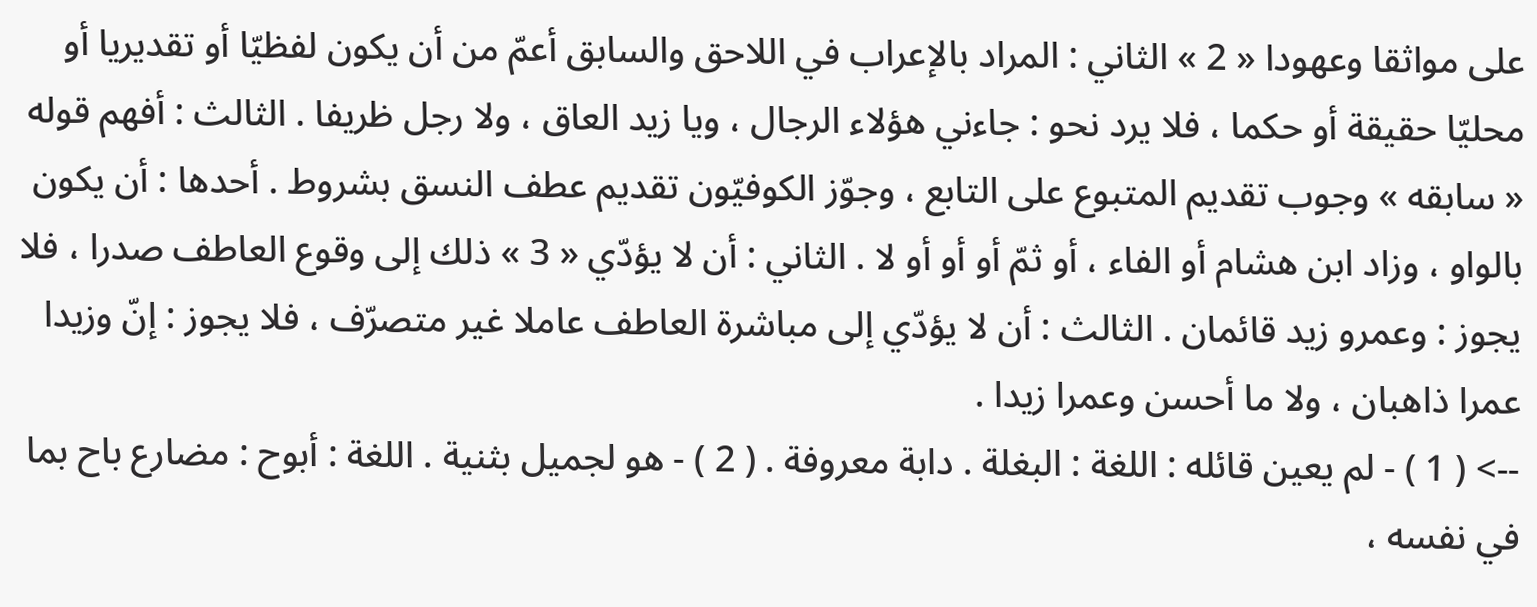على مواثقا وعهودا « 2 » الثاني : المراد بالإعراب في اللاحق والسابق أعمّ من أن يكون لفظيّا أو تقديريا أو محليّا حقيقة أو حكما ، فلا يرد نحو : جاءني هؤلاء الرجال ، ويا زيد العاق ، ولا رجل ظريفا . الثالث : أفهم قوله « سابقه » وجوب تقديم المتبوع على التابع ، وجوّز الكوفيّون تقديم عطف النسق بشروط . أحدها : أن يكون بالواو ، وزاد ابن هشام أو الفاء ، أو ثمّ أو أو أو لا . الثاني : أن لا يؤدّي « 3 » ذلك إلى وقوع العاطف صدرا ، فلا يجوز : وعمرو زيد قائمان . الثالث : أن لا يؤدّي إلى مباشرة العاطف عاملا غير متصرّف ، فلا يجوز : إنّ وزيدا عمرا ذاهبان ، ولا ما أحسن وعمرا زيدا .
--> ( 1 ) - لم يعين قائله : اللغة : البغلة . دابة معروفة . ( 2 ) - هو لجميل بثنية . اللغة : أبوح : مضارع باح بما في نفسه ،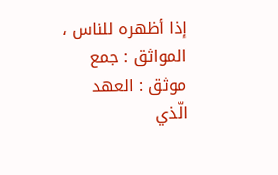إذا أظهره للناس ، المواثق : جمع موثق : العهد الّذي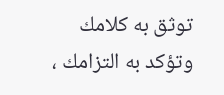توثق به كلامك وتؤكد به التزامك ،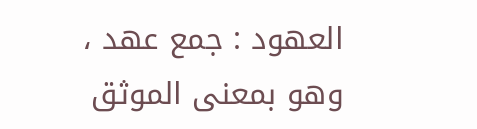العهود : جمع عهد ، وهو بمعنى الموثق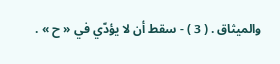والميثاق . ( 3 ) - سقط أن لا يؤدّي في « ح » .